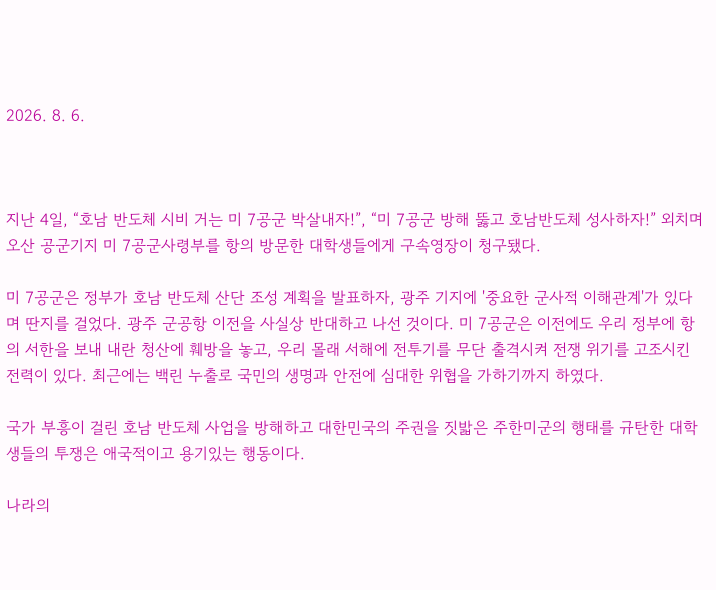2026. 8. 6.



지난 4일, “호남 반도체 시비 거는 미 7공군 박살내자!”, “미 7공군 방해 뚫고 호남반도체 성사하자!” 외치며 오산 공군기지 미 7공군사령부를 항의 방문한 대학생들에게 구속영장이 청구됐다.

미 7공군은 정부가 호남 반도체 산단 조성 계획을 발표하자, 광주 기지에 '중요한 군사적 이해관계'가 있다며 딴지를 걸었다. 광주 군공항 이전을 사실상 반대하고 나선 것이다. 미 7공군은 이전에도 우리 정부에 항의 서한을 보내 내란 청산에 훼방을 놓고, 우리 몰래 서해에 전투기를 무단 출격시켜 전쟁 위기를 고조시킨 전력이 있다. 최근에는 백린 누출로 국민의 생명과 안전에 심대한 위협을 가하기까지 하였다.

국가 부흥이 걸린 호남 반도체 사업을 방해하고 대한민국의 주권을 짓밟은 주한미군의 행태를 규탄한 대학생들의 투쟁은 애국적이고 용기있는 행동이다.

나라의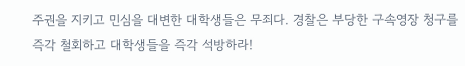주권을 지키고 민심을 대변한 대학생들은 무죄다. 경찰은 부당한 구속영장 청구를 즉각 철회하고 대학생들을 즉각 석방하라!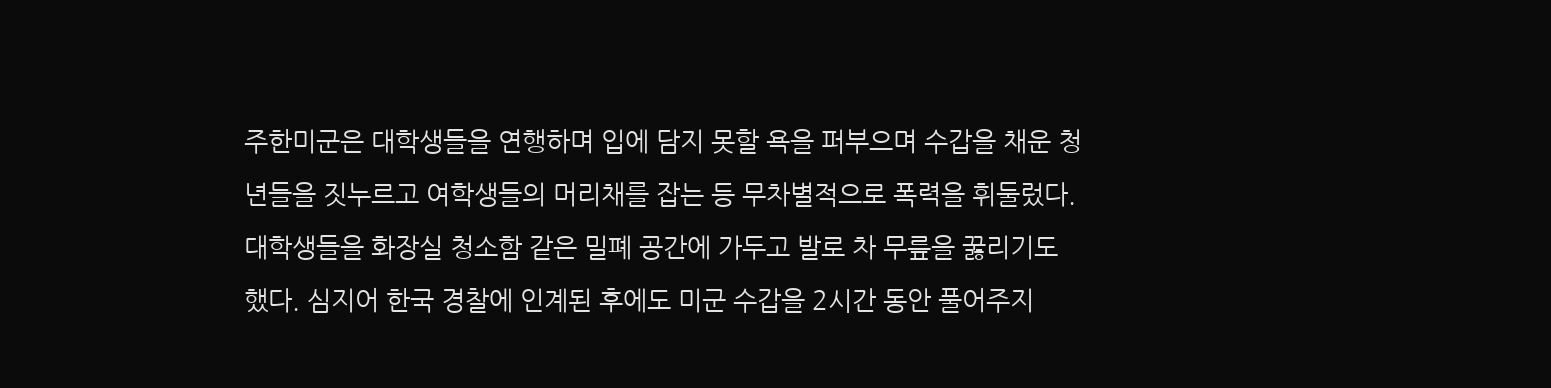주한미군은 대학생들을 연행하며 입에 담지 못할 욕을 퍼부으며 수갑을 채운 청년들을 짓누르고 여학생들의 머리채를 잡는 등 무차별적으로 폭력을 휘둘렀다. 대학생들을 화장실 청소함 같은 밀폐 공간에 가두고 발로 차 무릎을 꿇리기도 했다. 심지어 한국 경찰에 인계된 후에도 미군 수갑을 2시간 동안 풀어주지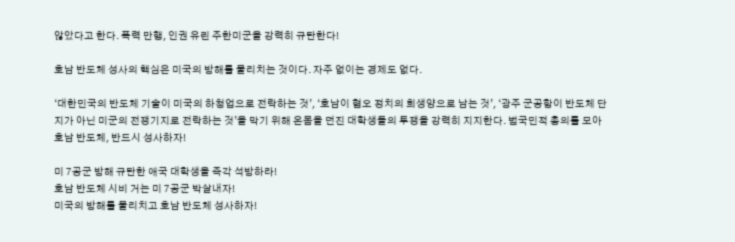않았다고 한다. 폭력 만행, 인권 유린 주한미군을 강력히 규탄한다!

호남 반도체 성사의 핵심은 미국의 방해를 물리치는 것이다. 자주 없이는 경제도 없다.

‘대한민국의 반도체 기술이 미국의 하청업으로 전락하는 것’, ‘호남이 혐오 정치의 희생양으로 남는 것’, ‘광주 군공항이 반도체 단지가 아닌 미군의 전쟁기지로 전락하는 것’을 막기 위해 온몸을 던진 대학생들의 투쟁을 강력히 지지한다. 범국민적 총의를 모아 호남 반도체, 반드시 성사하자!

미 7공군 방해 규탄한 애국 대학생을 즉각 석방하라!
호남 반도체 시비 거는 미 7공군 박살내자!
미국의 방해를 물리치고 호남 반도체 성사하자!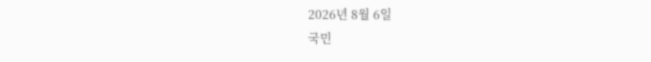2026년 8월 6일
국민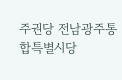주권당 전남광주통합특별시당